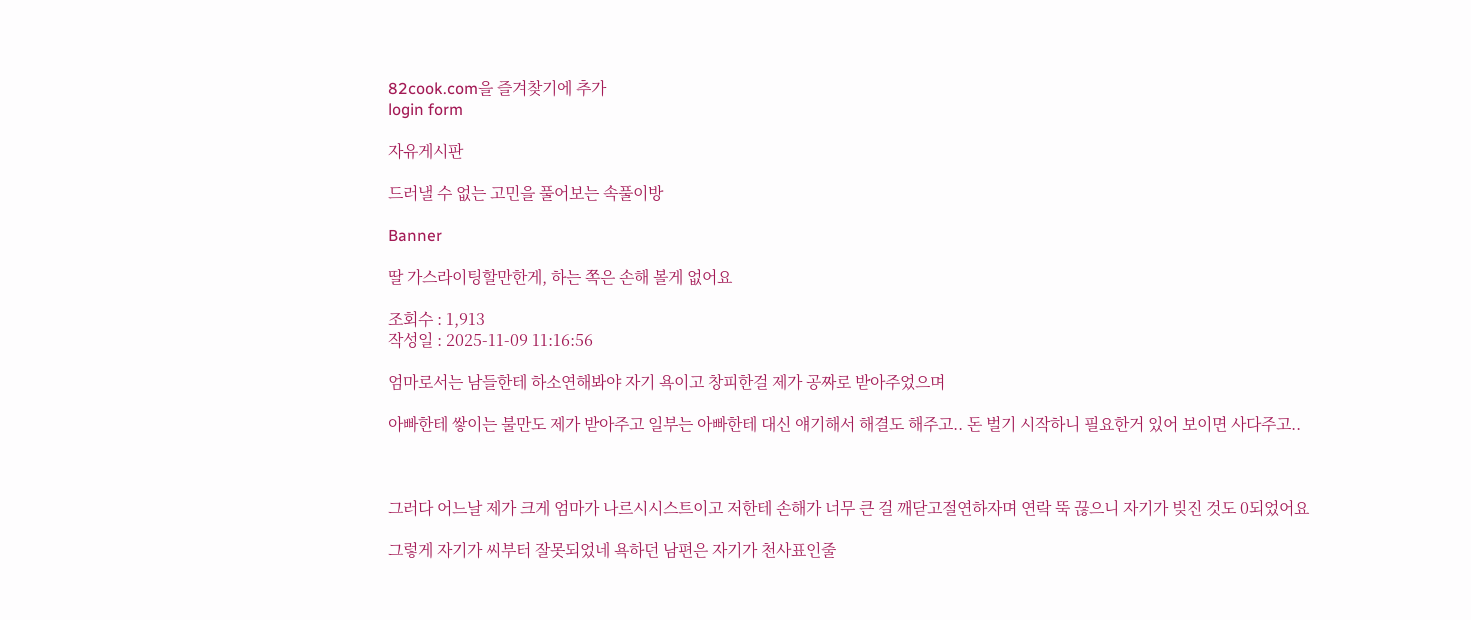82cook.com을 즐겨찾기에 추가
login form

자유게시판

드러낼 수 없는 고민을 풀어보는 속풀이방

Banner

딸 가스라이팅할만한게, 하는 쪽은 손해 볼게 없어요

조회수 : 1,913
작성일 : 2025-11-09 11:16:56

엄마로서는 남들한테 하소연해봐야 자기 욕이고 창피한걸 제가 공짜로 받아주었으며

아빠한테 쌓이는 불만도 제가 받아주고 일부는 아빠한테 대신 얘기해서 해결도 해주고.. 돈 벌기 시작하니 필요한거 있어 보이면 사다주고..



그러다 어느날 제가 크게 엄마가 나르시시스트이고 저한테 손해가 너무 큰 걸 깨닫고절연하자며 연락 뚝 끊으니 자기가 빚진 것도 0되었어요

그렇게 자기가 씨부터 잘못되었네 욕하던 남편은 자기가 천사표인줄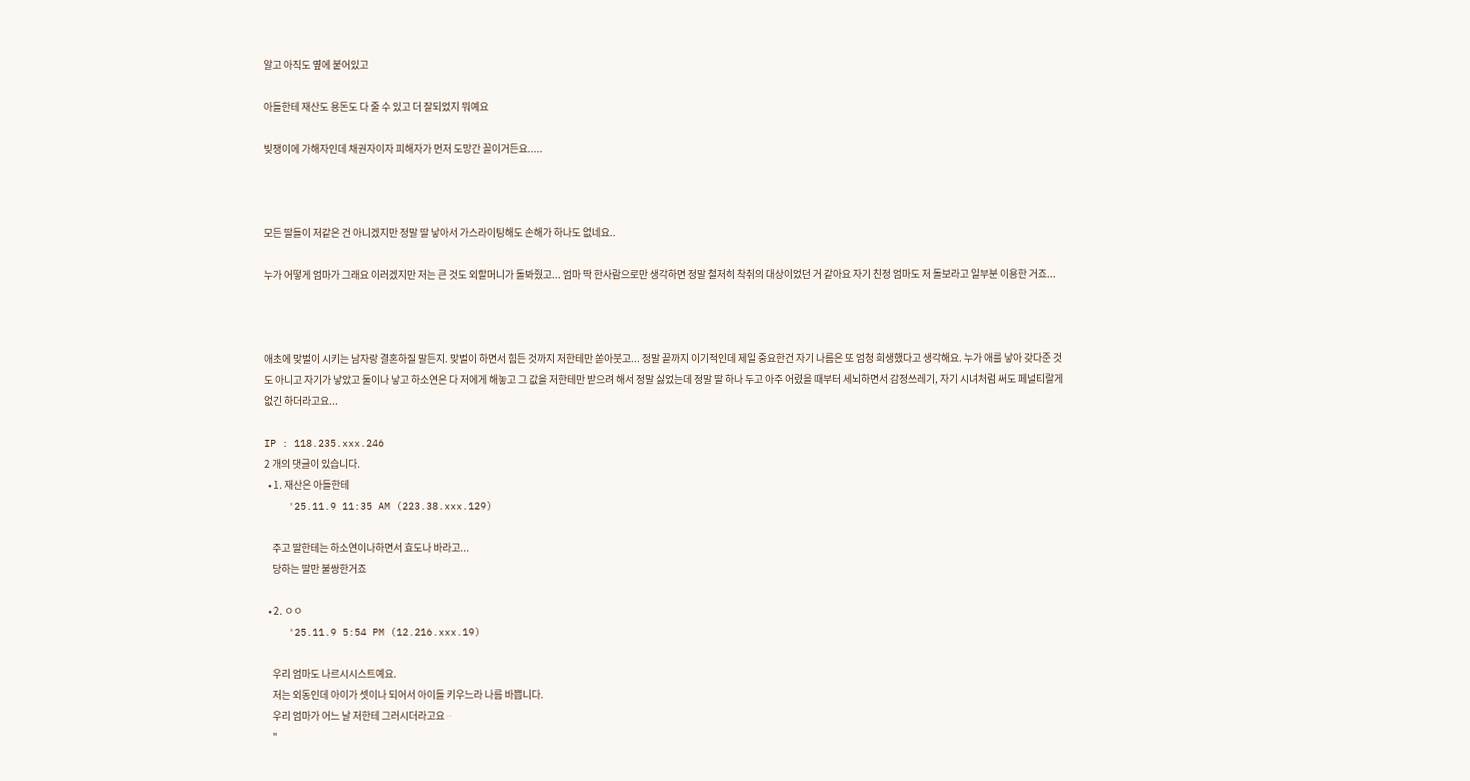알고 아직도 옆에 붙어있고

아들한테 재산도 용돈도 다 줄 수 있고 더 잘되었지 뭐예요

빚쟁이에 가해자인데 채권자이자 피해자가 먼저 도망간 꼴이거든요.....



모든 딸들이 저같은 건 아니겠지만 정말 딸 낳아서 가스라이팅해도 손해가 하나도 없네요..

누가 어떻게 엄마가 그래요 이러겠지만 저는 큰 것도 외할머니가 돌봐줬고... 엄마 딱 한사람으로만 생각하면 정말 철저히 착취의 대상이었던 거 같아요 자기 친정 엄마도 저 돌보라고 일부분 이용한 거죠...



애초에 맞벌이 시키는 남자랑 결혼하질 말든지. 맞벌이 하면서 힘든 것까지 저한테만 쏟아붓고... 정말 끝까지 이기적인데 제일 중요한건 자기 나름은 또 엄청 희생했다고 생각해요. 누가 애를 낳아 갖다준 것도 아니고 자기가 낳았고 둘이나 낳고 하소연은 다 저에게 해놓고 그 값을 저한테만 받으려 해서 정말 싫었는데 정말 딸 하나 두고 아주 어렸을 때부터 세뇌하면서 감정쓰레기, 자기 시녀처럼 써도 페널티랄게 없긴 하더라고요...

IP : 118.235.xxx.246
2 개의 댓글이 있습니다.
  • 1. 재산은 아들한테
    '25.11.9 11:35 AM (223.38.xxx.129)

    주고 딸한테는 하소연이나하면서 효도나 바라고...
    당하는 딸만 불쌍한거죠

  • 2. ㅇㅇ
    '25.11.9 5:54 PM (12.216.xxx.19)

    우리 엄마도 나르시시스트예요.
    저는 외동인데 아이가 셋이나 되어서 아이들 키우느라 나름 바쁩니다.
    우리 엄마가 어느 날 저한테 그러시더라고요ᆢ
    "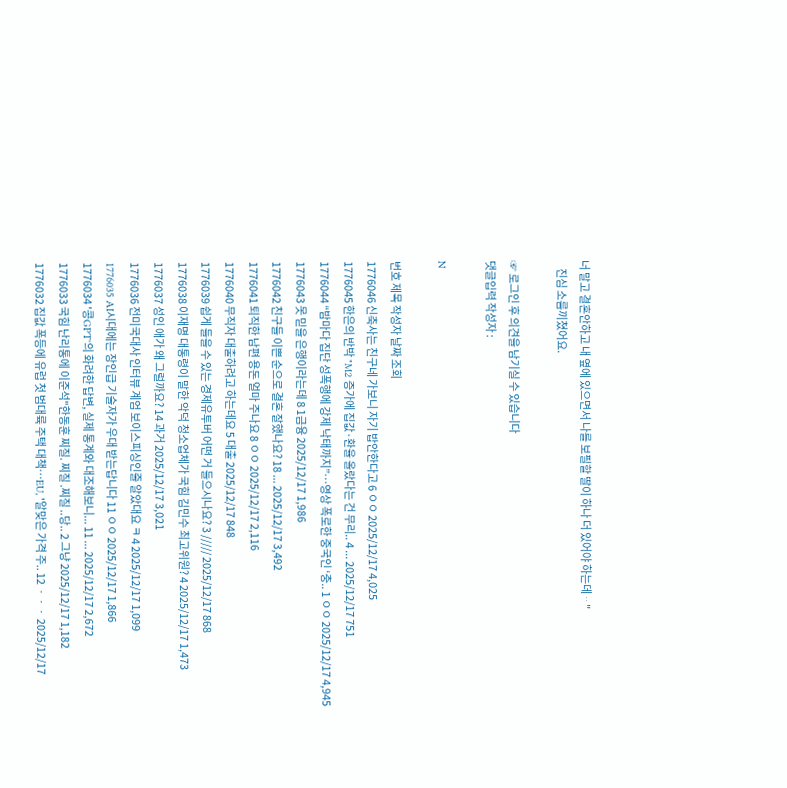너 말고 결혼안하고 내 옆에 있으면서 나를 보필할 딸이 하나 더 있어야 하는데ᆢ"
    진심 소름끼쳤어요.

☞ 로그인 후 의견을 남기실 수 있습니다
댓글입력 작성자 :

N

번호 제목 작성자 날짜 조회
1776046 신축사는 친구네 가보니 자기 밥안한다고 6 ㅇㅇ 2025/12/17 4,025
1776045 한은의 반박 "M2 증가에 집값·환율 올랐다는 건 무리.. 4 ... 2025/12/17 751
1776044 “밤마다 집단 성폭행에 강제 낙태까지”…영상 폭로한 중국인 ‘충.. 1 ㅇㅇ 2025/12/17 4,945
1776043 못 믿을 은행이라는데 8 1금융 2025/12/17 1,986
1776042 친구들 이쁜 순으로 결혼 잘했나요? 18 ... 2025/12/17 3,492
1776041 퇴직한 남편 용돈 얼마 주나요 8 ㅇㅇ 2025/12/17 2,116
1776040 무직자 대출하려고 하는데요 5 대출 2025/12/17 848
1776039 쉽게 들을 수 있는 경제유투버 어떤 거 들으시나요? 3 ///// 2025/12/17 868
1776038 이재명 대통령이 말한 악덕 청소업체가 국힘 김민수 최고위원? 4 2025/12/17 1,473
1776037 성인 애가 왜 그럴까요? 14 과거 2025/12/17 3,021
1776036 전미국대사 인터뷰 계엄 보이스피싱인줄 알았대요 ㅋ 4 2025/12/17 1,099
1776035 AI시대에는 장인급 기술자가 우대 받는답니다 11 ㅇㅇ 2025/12/17 1,866
1776034 '콩GPT'의 화려한 답변, 실제 통계와 대조해보니... 11 ... 2025/12/17 2,672
1776033 국힘 난리통에 이준석"한동훈 찌질. 찌질 .찌질 ..당.. 2 그냥 2025/12/17 1,182
1776032 집값 폭등에 유럽 첫 범대륙 주택 대책…EU, '알맞은 가격 주.. 12 ㆍㆍㆍ 2025/12/17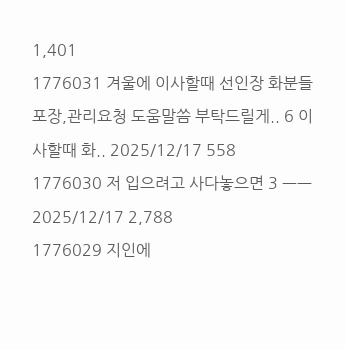1,401
1776031 겨울에 이사할때 선인장 화분들 포장,관리요청 도움말씀 부탁드릴게.. 6 이사할때 화.. 2025/12/17 558
1776030 저 입으려고 사다놓으면 3 ㅡㅡ 2025/12/17 2,788
1776029 지인에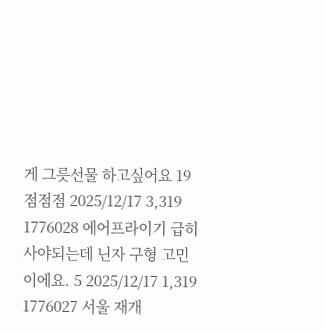게 그릇선물 하고싶어요 19 점점점 2025/12/17 3,319
1776028 에어프라이기 급히 사야되는데 닌자 구형 고민이에요. 5 2025/12/17 1,319
1776027 서울 재개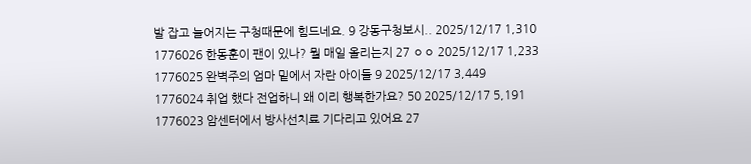발 잡고 늘어지는 구청때문에 힘드네요. 9 강동구청보시.. 2025/12/17 1,310
1776026 한동훈이 팬이 있나? 뭘 매일 올리는지 27 ㅇㅇ 2025/12/17 1,233
1776025 완벽주의 엄마 밑에서 자란 아이들 9 2025/12/17 3,449
1776024 취업 했다 전업하니 왜 이리 행복한가요? 50 2025/12/17 5,191
1776023 암센터에서 방사선치료 기다리고 있어요 27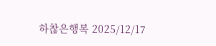하찮은행복 2025/12/17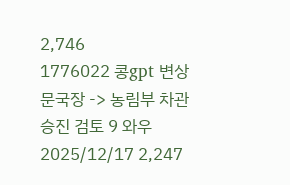2,746
1776022 콩gpt 변상문국장 -> 농림부 차관 승진 검토 9 와우 2025/12/17 2,247